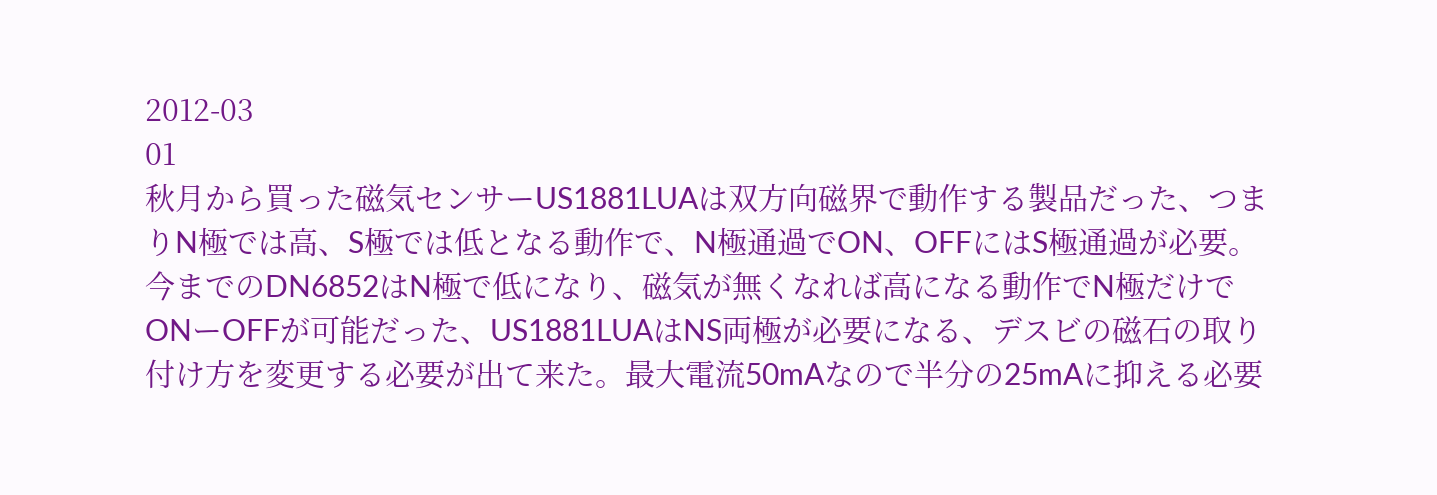2012-03
01
秋月から買った磁気センサーUS1881LUAは双方向磁界で動作する製品だった、つまりN極では高、S極では低となる動作で、N極通過でON、OFFにはS極通過が必要。今までのDN6852はN極で低になり、磁気が無くなれば高になる動作でN極だけでONーOFFが可能だった、US1881LUAはNS両極が必要になる、デスビの磁石の取り付け方を変更する必要が出て来た。最大電流50mAなので半分の25mAに抑える必要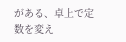がある、卓上で定数を変え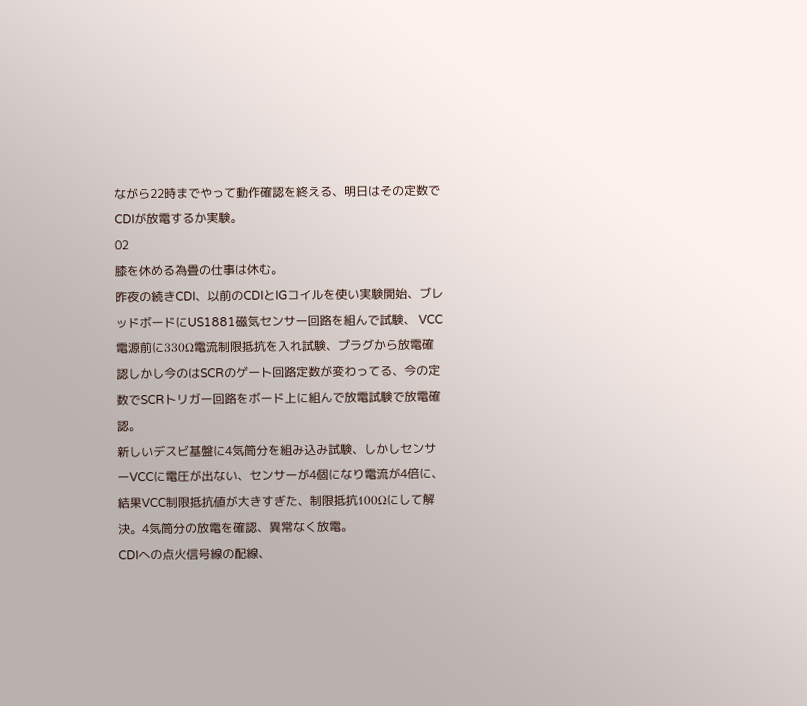ながら22時までやって動作確認を終える、明日はその定数でCDIが放電するか実験。
02
膝を休める為畳の仕事は休む。
昨夜の続きCDI、以前のCDIとIGコイルを使い実験開始、ブレッドボードにUS1881磁気センサー回路を組んで試験、 VCC電源前に330Ω電流制限抵抗を入れ試験、プラグから放電確認しかし今のはSCRのゲート回路定数が変わってる、今の定数でSCRトリガー回路をボード上に組んで放電試験で放電確認。
新しいデスビ基盤に4気筒分を組み込み試験、しかしセンサーVCCに電圧が出ない、センサーが4個になり電流が4倍に、結果VCC制限抵抗値が大きすぎた、制限抵抗100Ωにして解決。4気筒分の放電を確認、異常なく放電。
CDIへの点火信号線の配線、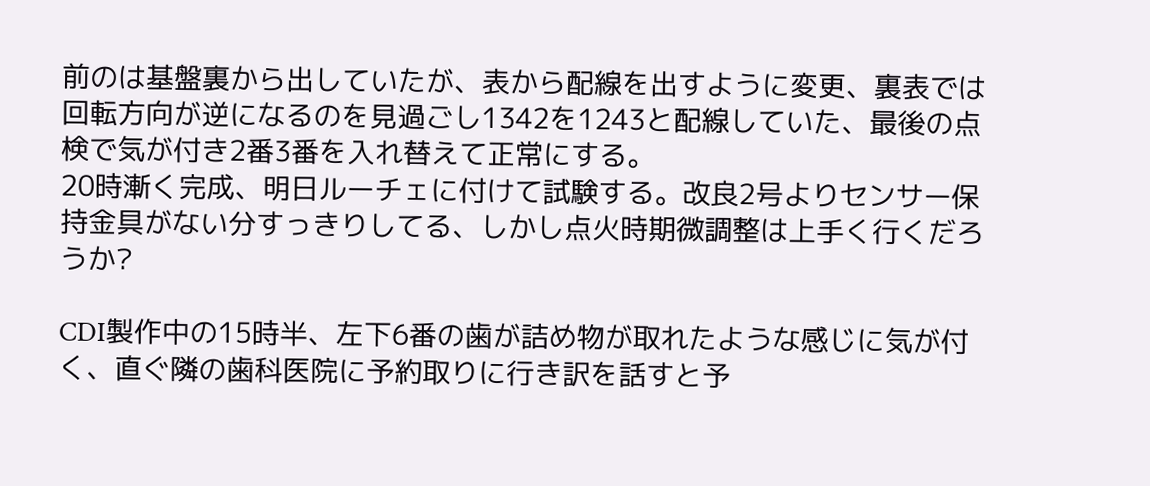前のは基盤裏から出していたが、表から配線を出すように変更、裏表では回転方向が逆になるのを見過ごし1342を1243と配線していた、最後の点検で気が付き2番3番を入れ替えて正常にする。
20時漸く完成、明日ルーチェに付けて試験する。改良2号よりセンサー保持金具がない分すっきりしてる、しかし点火時期微調整は上手く行くだろうか?

CDI製作中の15時半、左下6番の歯が詰め物が取れたような感じに気が付く、直ぐ隣の歯科医院に予約取りに行き訳を話すと予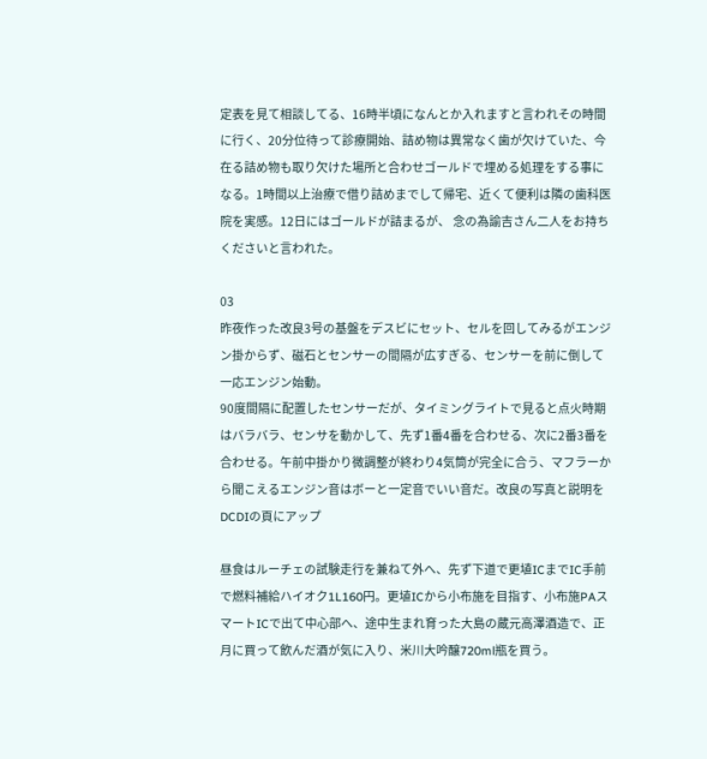定表を見て相談してる、16時半頃になんとか入れますと言われその時間に行く、20分位待って診療開始、詰め物は異常なく歯が欠けていた、今在る詰め物も取り欠けた場所と合わせゴールドで埋める処理をする事になる。1時間以上治療で借り詰めまでして帰宅、近くて便利は隣の歯科医院を実感。12日にはゴールドが詰まるが、 念の為諭吉さん二人をお持ちくださいと言われた。

03
昨夜作った改良3号の基盤をデスビにセット、セルを回してみるがエンジン掛からず、磁石とセンサーの間隔が広すぎる、センサーを前に倒して一応エンジン始動。
90度間隔に配置したセンサーだが、タイミングライトで見ると点火時期はバラバラ、センサを動かして、先ず1番4番を合わせる、次に2番3番を合わせる。午前中掛かり微調整が終わり4気筒が完全に合う、マフラーから聞こえるエンジン音はボーと一定音でいい音だ。改良の写真と説明をDCDIの頁にアップ

昼食はルーチェの試験走行を兼ねて外へ、先ず下道で更埴ICまでIC手前で燃料補給ハイオク1L160円。更埴ICから小布施を目指す、小布施PAスマートICで出て中心部へ、途中生まれ育った大島の蔵元高澤酒造で、正月に買って飲んだ酒が気に入り、米川大吟醸720ml瓶を買う。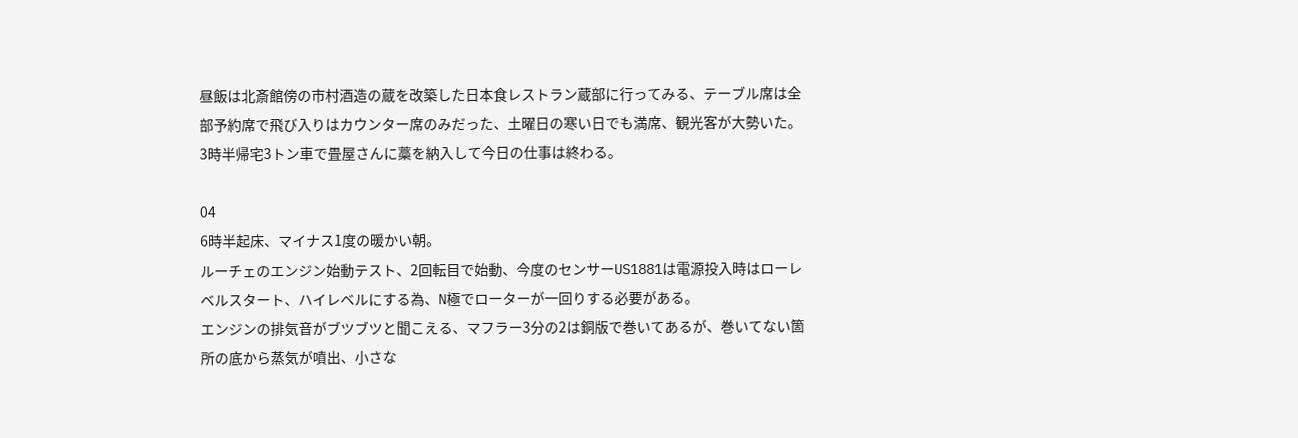昼飯は北斎館傍の市村酒造の蔵を改築した日本食レストラン蔵部に行ってみる、テーブル席は全部予約席で飛び入りはカウンター席のみだった、土曜日の寒い日でも満席、観光客が大勢いた。
3時半帰宅3トン車で畳屋さんに藁を納入して今日の仕事は終わる。

04
6時半起床、マイナス1度の暖かい朝。
ルーチェのエンジン始動テスト、2回転目で始動、今度のセンサーUS1881は電源投入時はローレベルスタート、ハイレベルにする為、N極でローターが一回りする必要がある。
エンジンの排気音がブツブツと聞こえる、マフラー3分の2は銅版で巻いてあるが、巻いてない箇所の底から蒸気が噴出、小さな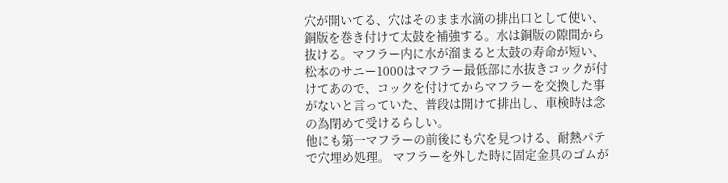穴が開いてる、穴はそのまま水滴の排出口として使い、銅版を巻き付けて太鼓を補強する。水は銅版の隙間から抜ける。マフラー内に水が溜まると太鼓の寿命が短い、松本のサニー1000はマフラー最低部に水抜きコックが付けてあので、コックを付けてからマフラーを交換した事がないと言っていた、普段は開けて排出し、車検時は念の為閉めて受けるらしい。
他にも第一マフラーの前後にも穴を見つける、耐熱パテで穴埋め処理。 マフラーを外した時に固定金具のゴムが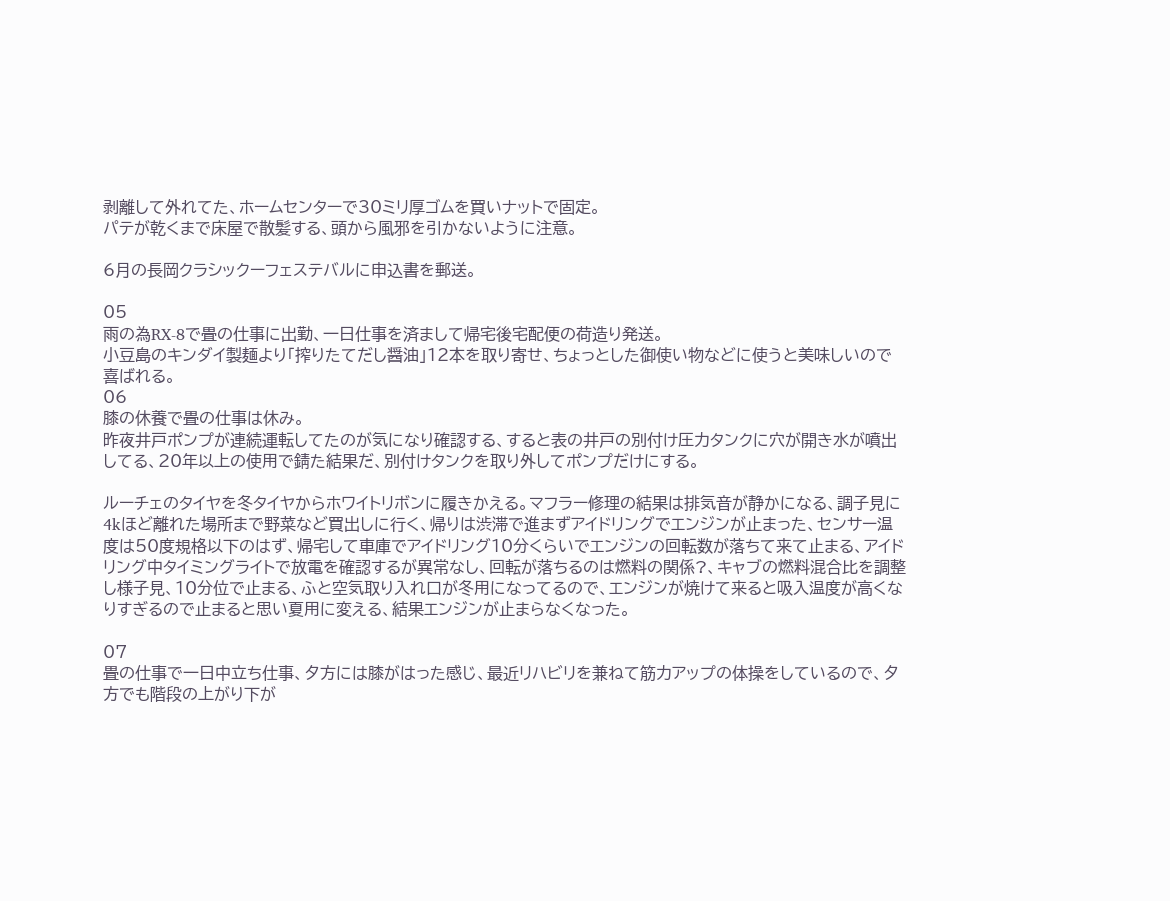剥離して外れてた、ホームセンターで30ミリ厚ゴムを買いナットで固定。
パテが乾くまで床屋で散髪する、頭から風邪を引かないように注意。

6月の長岡クラシックーフェステバルに申込書を郵送。

05
雨の為RX-8で畳の仕事に出勤、一日仕事を済まして帰宅後宅配便の荷造り発送。
小豆島のキンダイ製麺より「搾りたてだし醤油」12本を取り寄せ、ちょっとした御使い物などに使うと美味しいので喜ばれる。
06
膝の休養で畳の仕事は休み。
昨夜井戸ポンプが連続運転してたのが気になり確認する、すると表の井戸の別付け圧力タンクに穴が開き水が噴出してる、20年以上の使用で錆た結果だ、別付けタンクを取り外してポンプだけにする。

ルーチェのタイヤを冬タイヤからホワイトリボンに履きかえる。マフラー修理の結果は排気音が静かになる、調子見に4kほど離れた場所まで野菜など買出しに行く、帰りは渋滞で進まずアイドリングでエンジンが止まった、センサー温度は50度規格以下のはず、帰宅して車庫でアイドリング10分くらいでエンジンの回転数が落ちて来て止まる、アイドリング中タイミングライトで放電を確認するが異常なし、回転が落ちるのは燃料の関係?、キャブの燃料混合比を調整し様子見、10分位で止まる、ふと空気取り入れ口が冬用になってるので、エンジンが焼けて来ると吸入温度が高くなりすぎるので止まると思い夏用に変える、結果エンジンが止まらなくなった。

07
畳の仕事で一日中立ち仕事、夕方には膝がはった感じ、最近リハビリを兼ねて筋力アップの体操をしているので、夕方でも階段の上がり下が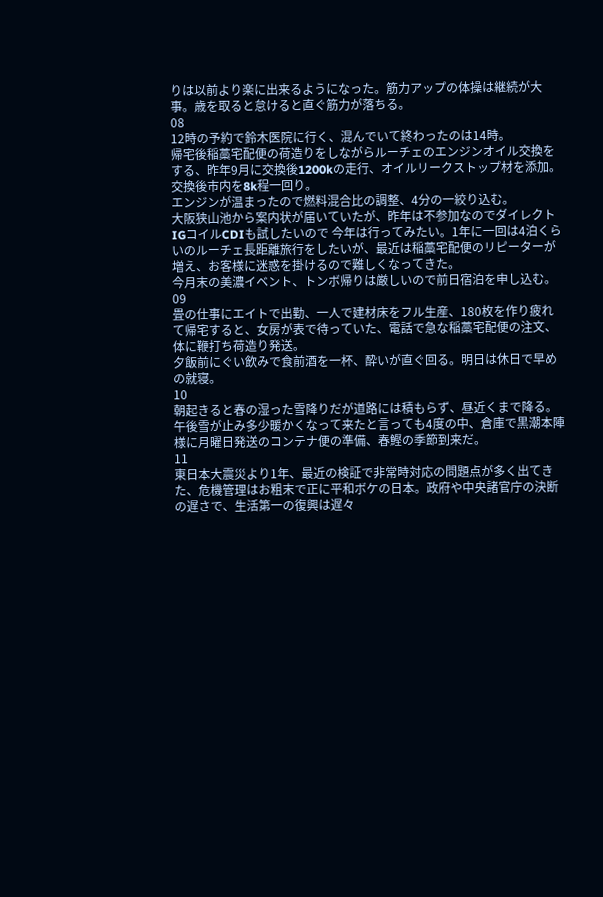りは以前より楽に出来るようになった。筋力アップの体操は継続が大事。歳を取ると怠けると直ぐ筋力が落ちる。
08
12時の予約で鈴木医院に行く、混んでいて終わったのは14時。
帰宅後稲藁宅配便の荷造りをしながらルーチェのエンジンオイル交換をする、昨年9月に交換後1200kの走行、オイルリークストップ材を添加。交換後市内を8k程一回り。
エンジンが温まったので燃料混合比の調整、4分の一絞り込む。
大阪狭山池から案内状が届いていたが、昨年は不参加なのでダイレクトIGコイルCDIも試したいので 今年は行ってみたい。1年に一回は4泊くらいのルーチェ長距離旅行をしたいが、最近は稲藁宅配便のリピーターが増え、お客様に迷惑を掛けるので難しくなってきた。
今月末の美濃イベント、トンボ帰りは厳しいので前日宿泊を申し込む。
09
畳の仕事にエイトで出勤、一人で建材床をフル生産、180枚を作り疲れて帰宅すると、女房が表で待っていた、電話で急な稲藁宅配便の注文、体に鞭打ち荷造り発送。
夕飯前にぐい飲みで食前酒を一杯、酔いが直ぐ回る。明日は休日で早めの就寝。
10
朝起きると春の湿った雪降りだが道路には積もらず、昼近くまで降る。
午後雪が止み多少暖かくなって来たと言っても4度の中、倉庫で黒潮本陣様に月曜日発送のコンテナ便の準備、春鰹の季節到来だ。
11
東日本大震災より1年、最近の検証で非常時対応の問題点が多く出てきた、危機管理はお粗末で正に平和ボケの日本。政府や中央諸官庁の決断の遅さで、生活第一の復興は遅々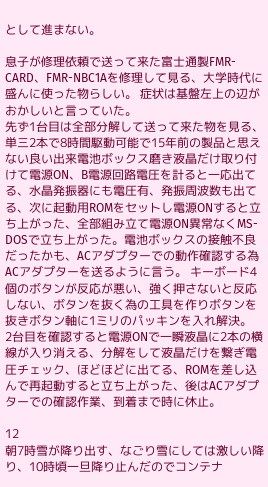として進まない。

息子が修理依頼で送って来た富士通製FMR-CARD、FMR-NBC1Aを修理して見る、大学時代に盛んに使った物らしい。 症状は基盤左上の辺がおかしいと言っていた。
先ず1台目は全部分解して送って来た物を見る、単三2本で8時間駆動可能で15年前の製品と思えない良い出来電池ボックス磨き液晶だけ取り付けて電源ON、B電源回路電圧を計ると一応出てる、水晶発振器にも電圧有、発振周波数も出てる、次に起動用ROMをセットし電源ONすると立ち上がった、全部組み立て電源ON異常なくMS-DOSで立ち上がった。電池ボックスの接触不良だったかも、ACアダプターでの動作確認する為ACアダプターを送るように言う。 キーボード4個のボタンが反応が悪い、強く押さないと反応しない、ボタンを抜く為の工具を作りボタンを抜きボタン軸に1ミリのパッキンを入れ解決。
2台目を確認すると電源ONで一瞬液晶に2本の横線が入り消える、分解をして液晶だけを繋ぎ電圧チェック、ほどほどに出てる、ROMを差し込んで再起動すると立ち上がった、後はACアダプターでの確認作業、到着まで時に休止。

12
朝7時雪が降り出す、なごり雪にしては激しい降り、10時頃一旦降り止んだのでコンテナ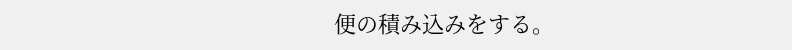便の積み込みをする。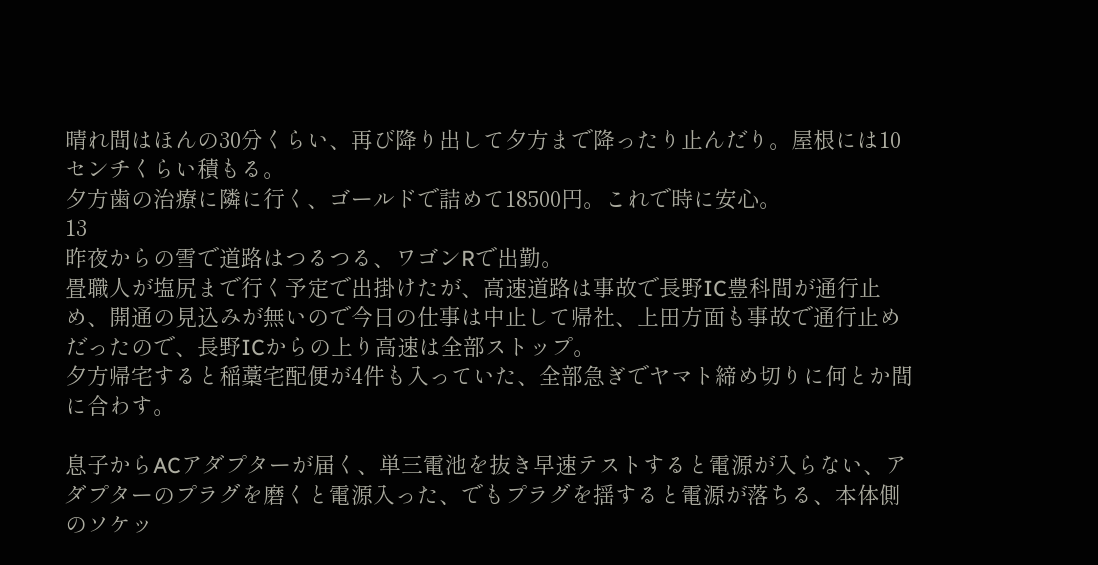晴れ間はほんの30分くらい、再び降り出して夕方まで降ったり止んだり。屋根には10センチくらい積もる。
夕方歯の治療に隣に行く、ゴールドで詰めて18500円。これで時に安心。
13
昨夜からの雪で道路はつるつる、ワゴンRで出勤。
畳職人が塩尻まで行く予定で出掛けたが、高速道路は事故で長野IC豊科間が通行止め、開通の見込みが無いので今日の仕事は中止して帰社、上田方面も事故で通行止めだったので、長野ICからの上り高速は全部ストップ。
夕方帰宅すると稲藁宅配便が4件も入っていた、全部急ぎでヤマト締め切りに何とか間に合わす。

息子からACアダプターが届く、単三電池を抜き早速テストすると電源が入らない、アダプターのプラグを磨くと電源入った、でもプラグを揺すると電源が落ちる、本体側のソケッ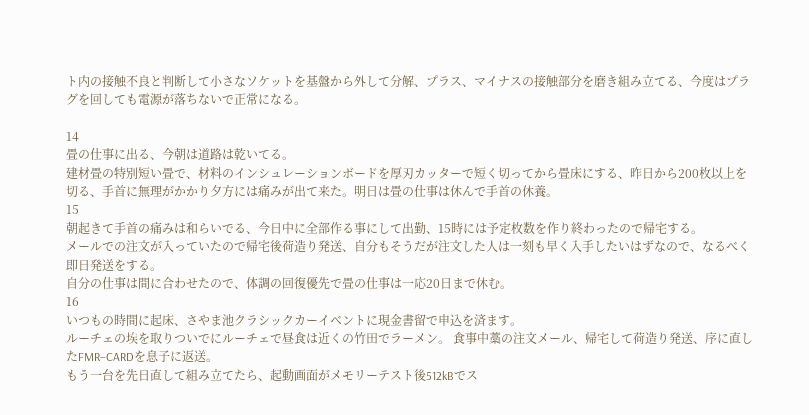ト内の接触不良と判断して小さなソケットを基盤から外して分解、プラス、マイナスの接触部分を磨き組み立てる、今度はプラグを回しても電源が落ちないで正常になる。

14
畳の仕事に出る、今朝は道路は乾いてる。
建材畳の特別短い畳で、材料のインシュレーションボードを厚刃カッターで短く切ってから畳床にする、昨日から200枚以上を切る、手首に無理がかかり夕方には痛みが出て来た。明日は畳の仕事は休んで手首の休養。
15
朝起きて手首の痛みは和らいでる、今日中に全部作る事にして出勤、15時には予定枚数を作り終わったので帰宅する。
メールでの注文が入っていたので帰宅後荷造り発送、自分もそうだが注文した人は一刻も早く入手したいはずなので、なるべく即日発送をする。
自分の仕事は間に合わせたので、体調の回復優先で畳の仕事は一応20日まで休む。
16
いつもの時間に起床、さやま池クラシックカーイベントに現金書留で申込を済ます。
ルーチェの埃を取りついでにルーチェで昼食は近くの竹田でラーメン。 食事中藁の注文メール、帰宅して荷造り発送、序に直したFMR−CARDを息子に返送。
もう一台を先日直して組み立てたら、起動画面がメモリーテスト後512kBでス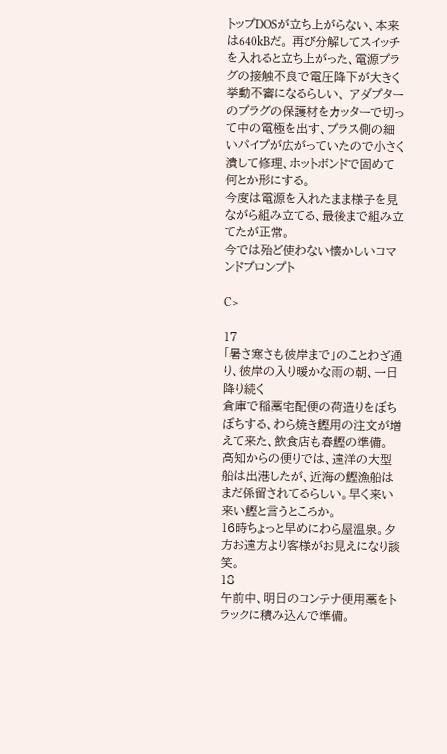トップDOSが立ち上がらない、本来は640kBだ。 再び分解してスイッチを入れると立ち上がった、電源プラグの接触不良で電圧降下が大きく挙動不審になるらしい、 アダプターのプラグの保護材をカッターで切って中の電極を出す、プラス側の細いパイプが広がっていたので小さく潰して修理、ホットボンドで固めて何とか形にする。
今度は電源を入れたまま様子を見ながら組み立てる、最後まで組み立てたが正常。
今では殆ど使わない懐かしいコマンドプロンプト

C>

17
「暑さ寒さも彼岸まで」のことわざ通り、彼岸の入り暖かな雨の朝、一日降り続く
倉庫で稲藁宅配便の荷造りをぼちぼちする、わら焼き鰹用の注文が増えて来た、飲食店も春鰹の準備。 高知からの便りでは、遠洋の大型船は出港したが、近海の鰹漁船はまだ係留されてるらしい。早く来い来い鰹と言うところか。
16時ちょっと早めにわら屋温泉。夕方お遠方より客様がお見えになり談笑。
18
午前中、明日のコンテナ便用藁をトラックに積み込んで準備。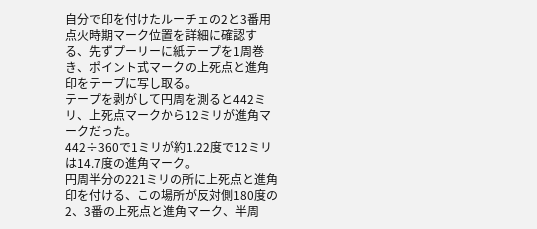自分で印を付けたルーチェの2と3番用点火時期マーク位置を詳細に確認する、先ずプーリーに紙テープを1周巻き、ポイント式マークの上死点と進角印をテープに写し取る。
テープを剥がして円周を測ると442ミリ、上死点マークから12ミリが進角マークだった。
442÷360で1ミリが約1.22度で12ミリは14.7度の進角マーク。
円周半分の221ミリの所に上死点と進角印を付ける、この場所が反対側180度の2、3番の上死点と進角マーク、半周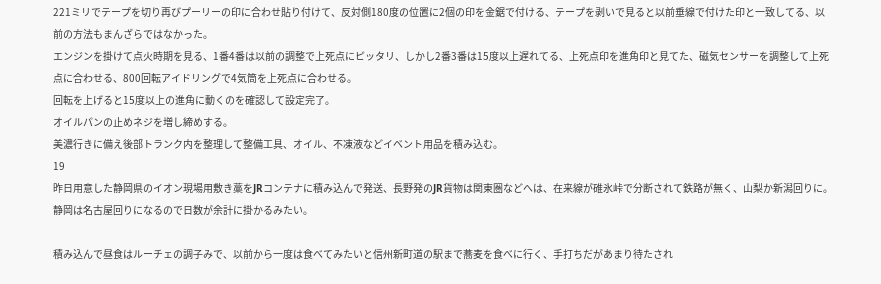221ミリでテープを切り再びプーリーの印に合わせ貼り付けて、反対側180度の位置に2個の印を金鋸で付ける、テープを剥いで見ると以前垂線で付けた印と一致してる、以前の方法もまんざらではなかった。
エンジンを掛けて点火時期を見る、1番4番は以前の調整で上死点にピッタリ、しかし2番3番は15度以上遅れてる、上死点印を進角印と見てた、磁気センサーを調整して上死点に合わせる、800回転アイドリングで4気筒を上死点に合わせる。
回転を上げると15度以上の進角に動くのを確認して設定完了。
オイルパンの止めネジを増し締めする。
美濃行きに備え後部トランク内を整理して整備工具、オイル、不凍液などイベント用品を積み込む。
19
昨日用意した静岡県のイオン現場用敷き藁をJRコンテナに積み込んで発送、長野発のJR貨物は関東圏などへは、在来線が碓氷峠で分断されて鉄路が無く、山梨か新潟回りに。静岡は名古屋回りになるので日数が余計に掛かるみたい。

積み込んで昼食はルーチェの調子みで、以前から一度は食べてみたいと信州新町道の駅まで蕎麦を食べに行く、手打ちだがあまり待たされ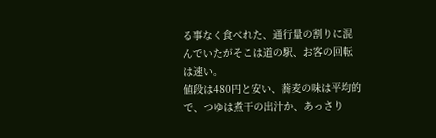る事なく食べれた、通行量の割りに混んでいたがそこは道の駅、お客の回転は速い。
値段は480円と安い、蕎麦の味は平均的で、つゆは煮干の出汁か、あっさり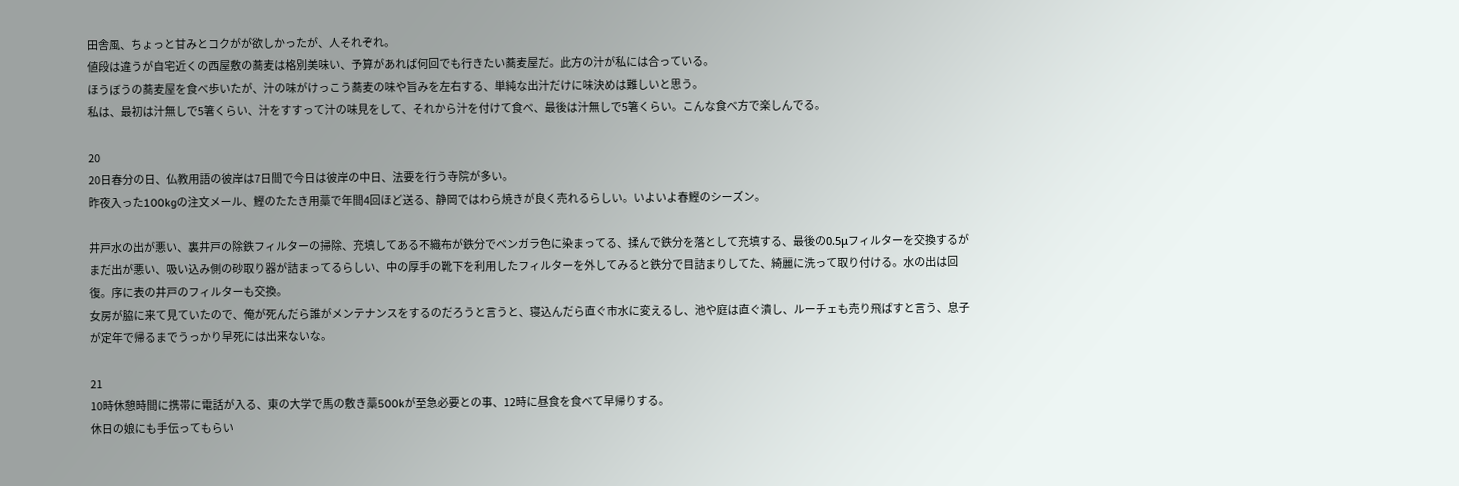田舎風、ちょっと甘みとコクがが欲しかったが、人それぞれ。
値段は違うが自宅近くの西屋敷の蕎麦は格別美味い、予算があれば何回でも行きたい蕎麦屋だ。此方の汁が私には合っている。
ほうぼうの蕎麦屋を食べ歩いたが、汁の味がけっこう蕎麦の味や旨みを左右する、単純な出汁だけに味決めは難しいと思う。
私は、最初は汁無しで5箸くらい、汁をすすって汁の味見をして、それから汁を付けて食べ、最後は汁無しで5箸くらい。こんな食べ方で楽しんでる。

20
20日春分の日、仏教用語の彼岸は7日間で今日は彼岸の中日、法要を行う寺院が多い。
昨夜入った100kgの注文メール、鰹のたたき用藁で年間4回ほど送る、静岡ではわら焼きが良く売れるらしい。いよいよ春鰹のシーズン。

井戸水の出が悪い、裏井戸の除鉄フィルターの掃除、充填してある不織布が鉄分でベンガラ色に染まってる、揉んで鉄分を落として充填する、最後の0.5μフィルターを交換するがまだ出が悪い、吸い込み側の砂取り器が詰まってるらしい、中の厚手の靴下を利用したフィルターを外してみると鉄分で目詰まりしてた、綺麗に洗って取り付ける。水の出は回復。序に表の井戸のフィルターも交換。
女房が脇に来て見ていたので、俺が死んだら誰がメンテナンスをするのだろうと言うと、寝込んだら直ぐ市水に変えるし、池や庭は直ぐ潰し、ルーチェも売り飛ばすと言う、息子が定年で帰るまでうっかり早死には出来ないな。

21
10時休憩時間に携帯に電話が入る、東の大学で馬の敷き藁500kが至急必要との事、12時に昼食を食べて早帰りする。
休日の娘にも手伝ってもらい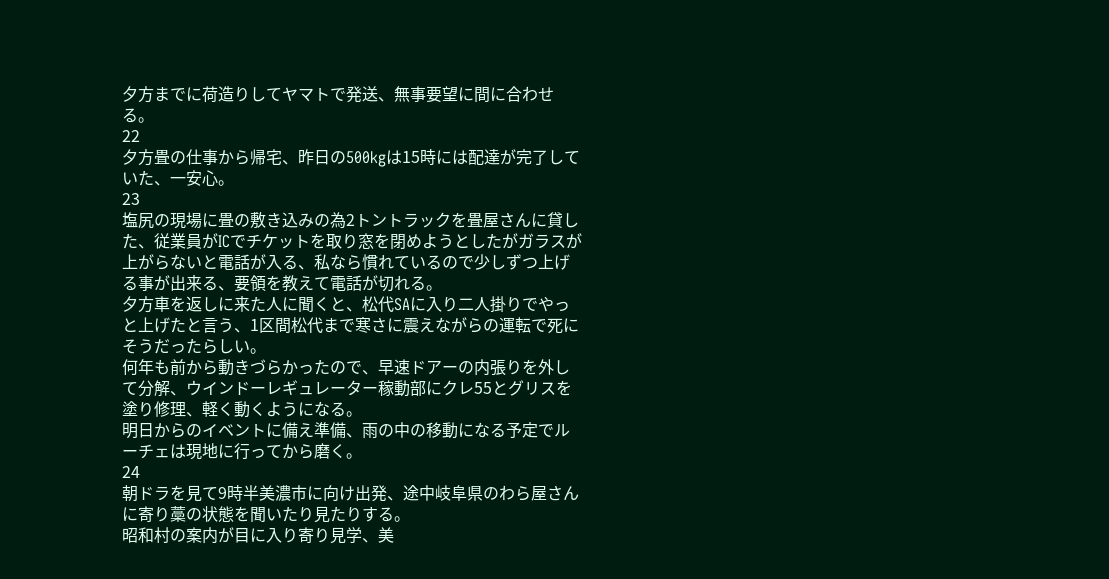夕方までに荷造りしてヤマトで発送、無事要望に間に合わせる。
22
夕方畳の仕事から帰宅、昨日の500kgは15時には配達が完了していた、一安心。
23
塩尻の現場に畳の敷き込みの為2トントラックを畳屋さんに貸した、従業員がICでチケットを取り窓を閉めようとしたがガラスが上がらないと電話が入る、私なら慣れているので少しずつ上げる事が出来る、要領を教えて電話が切れる。
夕方車を返しに来た人に聞くと、松代SAに入り二人掛りでやっと上げたと言う、1区間松代まで寒さに震えながらの運転で死にそうだったらしい。
何年も前から動きづらかったので、早速ドアーの内張りを外して分解、ウインドーレギュレーター稼動部にクレ55とグリスを塗り修理、軽く動くようになる。
明日からのイベントに備え準備、雨の中の移動になる予定でルーチェは現地に行ってから磨く。
24
朝ドラを見て9時半美濃市に向け出発、途中岐阜県のわら屋さんに寄り藁の状態を聞いたり見たりする。
昭和村の案内が目に入り寄り見学、美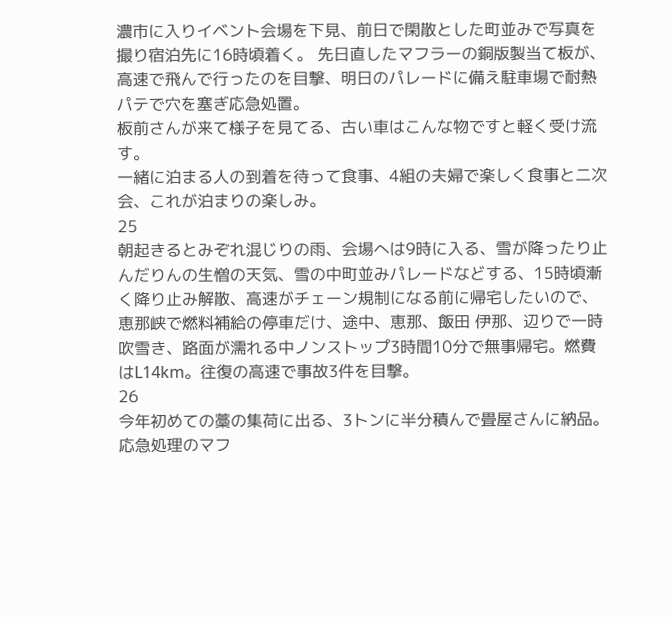濃市に入りイベント会場を下見、前日で閑散とした町並みで写真を撮り宿泊先に16時頃着く。 先日直したマフラーの銅版製当て板が、高速で飛んで行ったのを目撃、明日のパレードに備え駐車場で耐熱パテで穴を塞ぎ応急処置。
板前さんが来て様子を見てる、古い車はこんな物ですと軽く受け流す。
一緒に泊まる人の到着を待って食事、4組の夫婦で楽しく食事と二次会、これが泊まりの楽しみ。
25
朝起きるとみぞれ混じりの雨、会場へは9時に入る、雪が降ったり止んだりんの生憎の天気、雪の中町並みパレードなどする、15時頃漸く降り止み解散、高速がチェーン規制になる前に帰宅したいので、恵那峡で燃料補給の停車だけ、途中、恵那、飯田 伊那、辺りで一時吹雪き、路面が濡れる中ノンストップ3時間10分で無事帰宅。燃費はL14km。往復の高速で事故3件を目撃。
26
今年初めての藁の集荷に出る、3トンに半分積んで畳屋さんに納品。
応急処理のマフ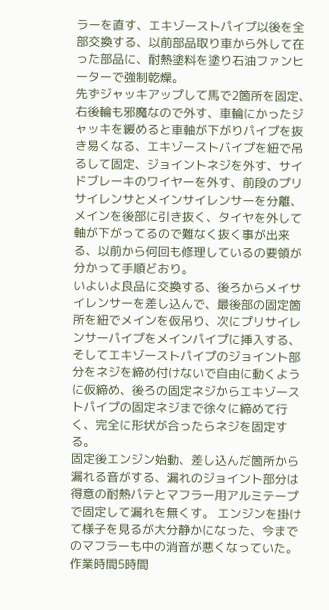ラーを直す、エキゾーストパイプ以後を全部交換する、以前部品取り車から外して在った部品に、耐熱塗料を塗り石油ファンヒーターで強制乾燥。
先ずジャッキアップして馬で2箇所を固定、右後輪も邪魔なので外す、車輪にかったジャッキを緩めると車軸が下がりパイプを抜き易くなる、エキゾーストバイプを紐で吊るして固定、ジョイントネジを外す、サイドブレーキのワイヤーを外す、前段のプリサイレンサとメインサイレンサーを分離、メインを後部に引き抜く、タイヤを外して軸が下がってるので難なく抜く事が出来る、以前から何回も修理しているの要領が分かって手順どおり。
いよいよ良品に交換する、後ろからメイサイレンサーを差し込んで、最後部の固定箇所を紐でメインを仮吊り、次にプリサイレンサーパイプをメインパイプに挿入する、そしてエキゾーストパイプのジョイント部分をネジを締め付けないで自由に動くように仮締め、後ろの固定ネジからエキゾーストパイプの固定ネジまで徐々に締めて行く、完全に形状が合ったらネジを固定する。
固定後エンジン始動、差し込んだ箇所から漏れる音がする、漏れのジョイント部分は得意の耐熱パテとマフラー用アルミテープで固定して漏れを無くす。 エンジンを掛けて様子を見るが大分静かになった、今までのマフラーも中の消音が悪くなっていた。
作業時間5時間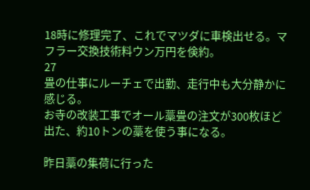18時に修理完了、これでマツダに車検出せる。マフラー交換技術料ウン万円を倹約。
27
畳の仕事にルーチェで出勤、走行中も大分静かに感じる。
お寺の改装工事でオール藁畳の注文が300枚ほど出た、約10トンの藁を使う事になる。

昨日藁の集荷に行った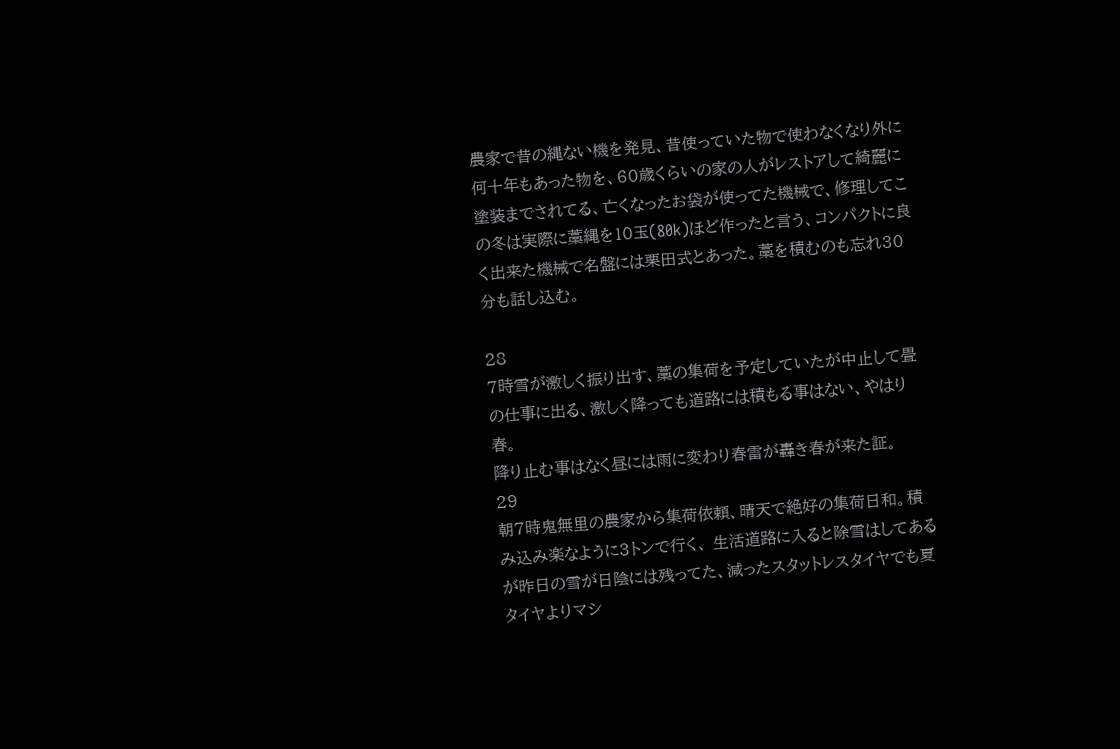農家で昔の縄ない機を発見、昔使っていた物で使わなくなり外に何十年もあった物を、60歳くらいの家の人がレストアして綺麗に塗装までされてる、亡くなったお袋が使ってた機械で、修理してこの冬は実際に藁縄を10玉(80k)ほど作ったと言う、コンパクトに良く出来た機械で名盤には栗田式とあった。藁を積むのも忘れ30分も話し込む。

28
7時雪が激しく振り出す、藁の集荷を予定していたが中止して畳の仕事に出る、激しく降っても道路には積もる事はない、やはり春。
降り止む事はなく昼には雨に変わり春雷が轟き春が来た証。
29
朝7時鬼無里の農家から集荷依頼、晴天で絶好の集荷日和。積み込み楽なように3トンで行く、 生活道路に入ると除雪はしてあるが昨日の雪が日陰には残ってた、減ったスタットレスタイヤでも夏タイヤよりマシ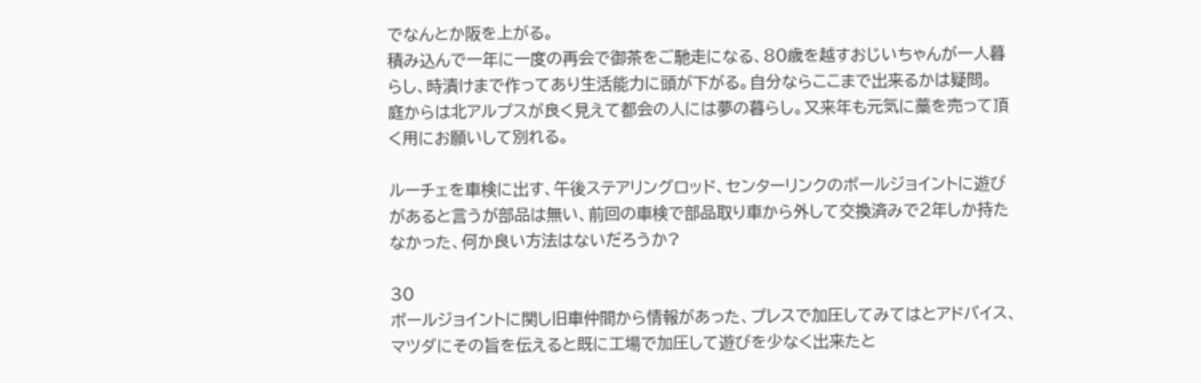でなんとか阪を上がる。
積み込んで一年に一度の再会で御茶をご馳走になる、80歳を越すおじいちゃんが一人暮らし、時漬けまで作ってあり生活能力に頭が下がる。自分ならここまで出来るかは疑問。
庭からは北アルプスが良く見えて都会の人には夢の暮らし。又来年も元気に藁を売って頂く用にお願いして別れる。

ルーチェを車検に出す、午後ステアリングロッド、センターリンクのボールジョイントに遊びがあると言うが部品は無い、前回の車検で部品取り車から外して交換済みで2年しか持たなかった、何か良い方法はないだろうか?

30
ボールジョイントに関し旧車仲間から情報があった、プレスで加圧してみてはとアドバイス、マツダにその旨を伝えると既に工場で加圧して遊びを少なく出来たと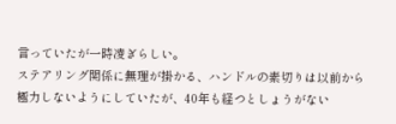言っていたが一時凌ぎらしい。
ステアリング関係に無理が掛かる、ハンドルの素切りは以前から極力しないようにしていたが、40年も経つとしょうがない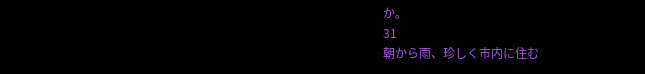か。
31
朝から雨、珍しく市内に住む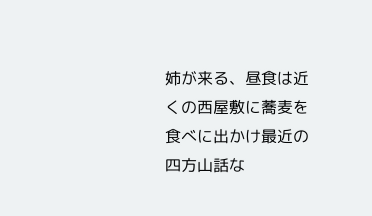姉が来る、昼食は近くの西屋敷に蕎麦を食べに出かけ最近の四方山話な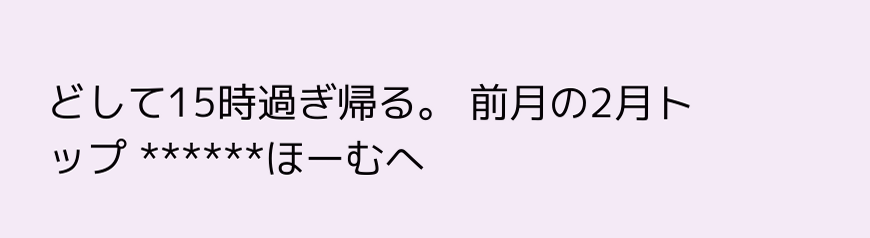どして15時過ぎ帰る。 前月の2月トップ ******ほーむへ